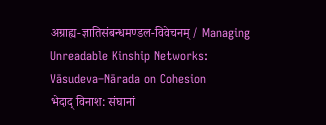अग्राह्य-ज्ञातिसंबन्धमण्डल-विवेचनम् / Managing Unreadable Kinship Networks: Vāsudeva–Nārada on Cohesion
भेदाद् विनाश: संघानां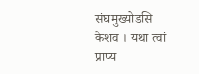संघमुख्योडसि केशव । यथा त्वां प्राप्य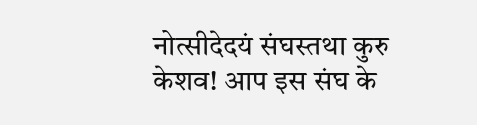नोत्सीदेदयं संघस्तथा कुरु
केशव! आप इस संघ के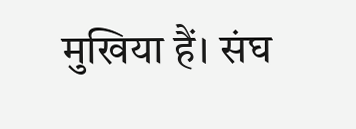मुखिया हैं। संघ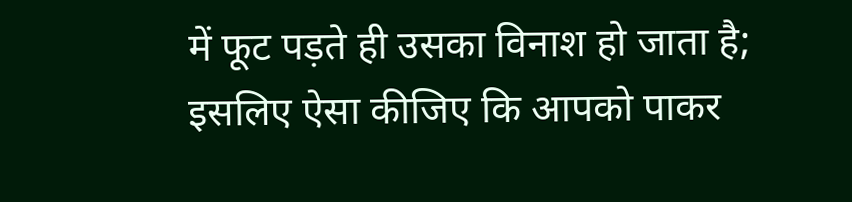में फूट पड़ते ही उसका विनाश हो जाता है; इसलिए ऐसा कीजिए कि आपको पाकर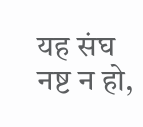यह संघ नष्ट न हो,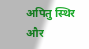अपितु स्थिर और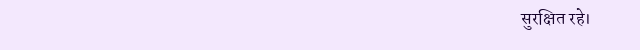सुरक्षित रहे।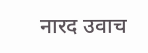नारद उवाच